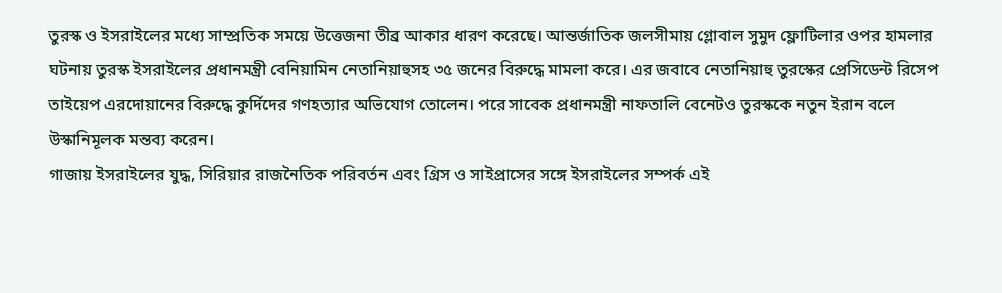তুরস্ক ও ইসরাইলের মধ্যে সাম্প্রতিক সময়ে উত্তেজনা তীব্র আকার ধারণ করেছে। আন্তর্জাতিক জলসীমায় গ্লোবাল সুমুদ ফ্লোটিলার ওপর হামলার ঘটনায় তুরস্ক ইসরাইলের প্রধানমন্ত্রী বেনিয়ামিন নেতানিয়াহুসহ ৩৫ জনের বিরুদ্ধে মামলা করে। এর জবাবে নেতানিয়াহু তুরস্কের প্রেসিডেন্ট রিসেপ তাইয়েপ এরদোয়ানের বিরুদ্ধে কুর্দিদের গণহত্যার অভিযোগ তোলেন। পরে সাবেক প্রধানমন্ত্রী নাফতালি বেনেটও তুরস্ককে নতুন ইরান বলে উস্কানিমূলক মন্তব্য করেন।
গাজায় ইসরাইলের যুদ্ধ, সিরিয়ার রাজনৈতিক পরিবর্তন এবং গ্রিস ও সাইপ্রাসের সঙ্গে ইসরাইলের সম্পর্ক এই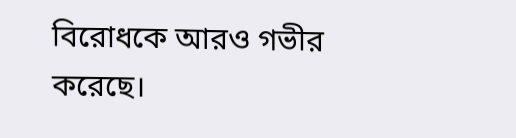বিরোধকে আরও গভীর করেছে।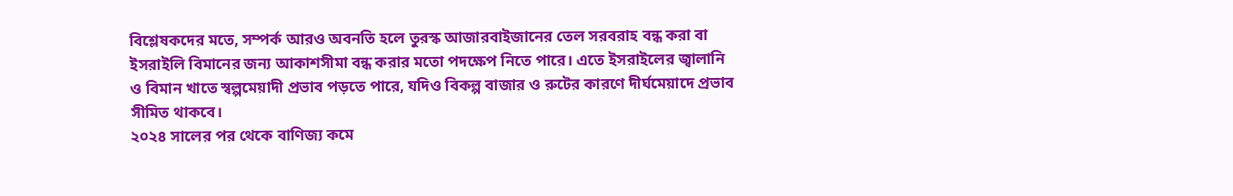বিশ্লেষকদের মতে, সম্পর্ক আরও অবনতি হলে তুরস্ক আজারবাইজানের তেল সরবরাহ বন্ধ করা বা ইসরাইলি বিমানের জন্য আকাশসীমা বন্ধ করার মতো পদক্ষেপ নিতে পারে। এতে ইসরাইলের জ্বালানি ও বিমান খাতে স্বল্পমেয়াদী প্রভাব পড়তে পারে, যদিও বিকল্প বাজার ও রুটের কারণে দীর্ঘমেয়াদে প্রভাব সীমিত থাকবে।
২০২৪ সালের পর থেকে বাণিজ্য কমে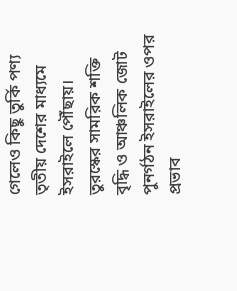গেলেও কিছু তুর্কি পণ্য তৃতীয় দেশের মাধ্যমে ইসরাইলে পৌঁছায়। তুরস্কের সামরিক শক্তি বৃদ্ধি ও আঞ্চলিক জোট পুনর্গঠন ইসরাইলের ওপর প্রভাব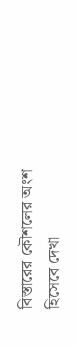বিস্তারের কৌশলের অংশ হিসেবে দেখা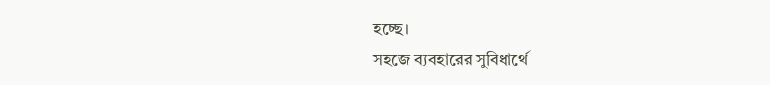হচ্ছে।
সহজে ব্যবহারের সুবিধার্থে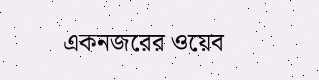একনজরের ওয়েব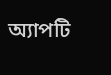অ্যাপটি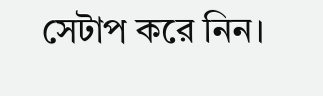সেটাপ করে নিন।